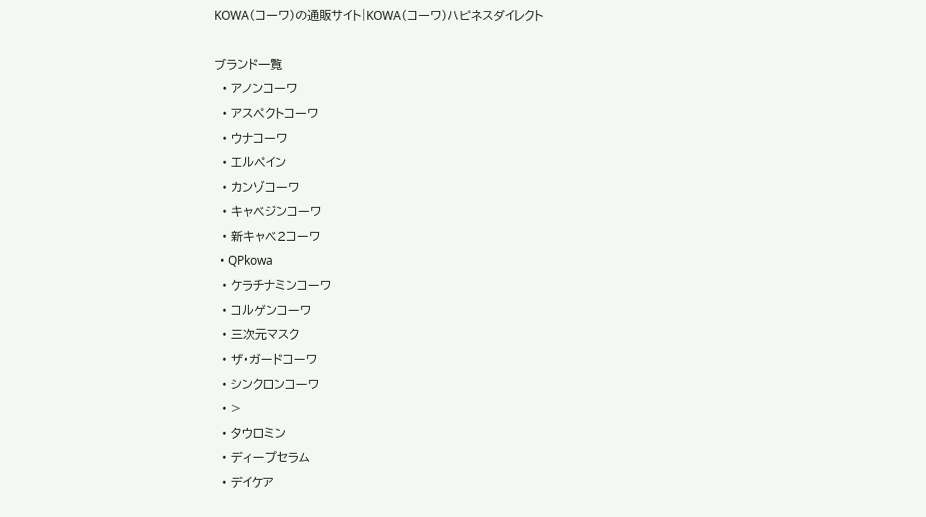KOWA(コーワ)の通販サイト|KOWA(コーワ)ハピネスダイレクト

ブランド一覧
  • アノンコーワ
  • アスペクトコーワ
  • ウナコーワ
  • エルペイン
  • カンゾコーワ
  • キャベジンコーワ
  • 新キャベ2コーワ
  • QPkowa
  • ケラチナミンコーワ
  • コルゲンコーワ
  • 三次元マスク
  • ザ・ガードコーワ
  • シンクロンコーワ
  • >
  • タウロミン
  • ディープセラム
  • デイケア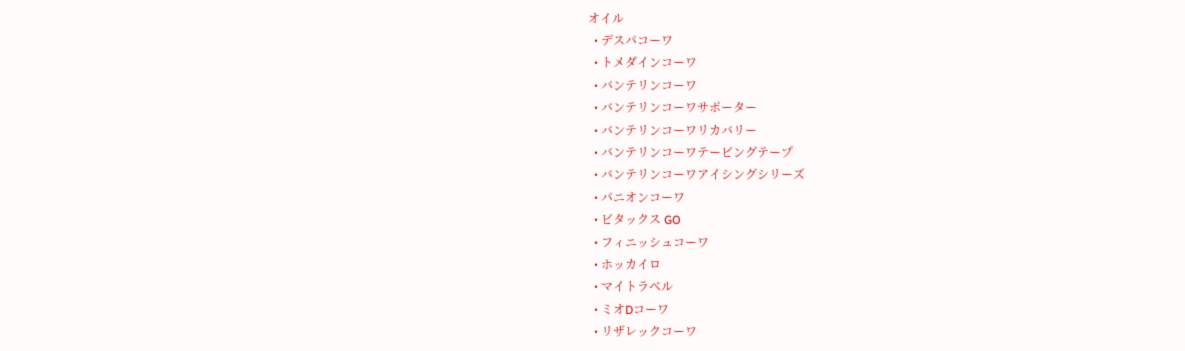オイル
  • デスパコーワ
  • トメダインコーワ
  • バンテリンコーワ
  • バンテリンコーワサポーター
  • バンテリンコーワリカバリー
  • バンテリンコーワテーピングテープ
  • バンテリンコーワアイシングシリーズ
  • パニオンコーワ
  • ビタックス GO
  • フィニッシュコーワ
  • ホッカイロ
  • マイトラベル
  • ミオDコーワ
  • リザレックコーワ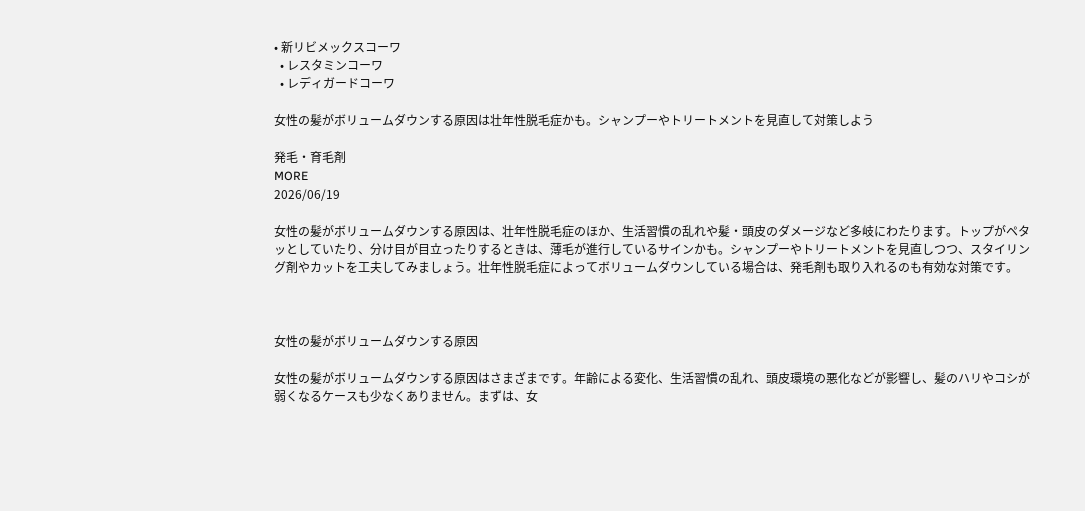• 新リビメックスコーワ
  • レスタミンコーワ
  • レディガードコーワ

女性の髪がボリュームダウンする原因は壮年性脱毛症かも。シャンプーやトリートメントを見直して対策しよう

発毛・育毛剤
MORE
2026/06/19

女性の髪がボリュームダウンする原因は、壮年性脱毛症のほか、生活習慣の乱れや髪・頭皮のダメージなど多岐にわたります。トップがペタッとしていたり、分け目が目立ったりするときは、薄毛が進行しているサインかも。シャンプーやトリートメントを見直しつつ、スタイリング剤やカットを工夫してみましょう。壮年性脱毛症によってボリュームダウンしている場合は、発毛剤も取り入れるのも有効な対策です。



女性の髪がボリュームダウンする原因

女性の髪がボリュームダウンする原因はさまざまです。年齢による変化、生活習慣の乱れ、頭皮環境の悪化などが影響し、髪のハリやコシが弱くなるケースも少なくありません。まずは、女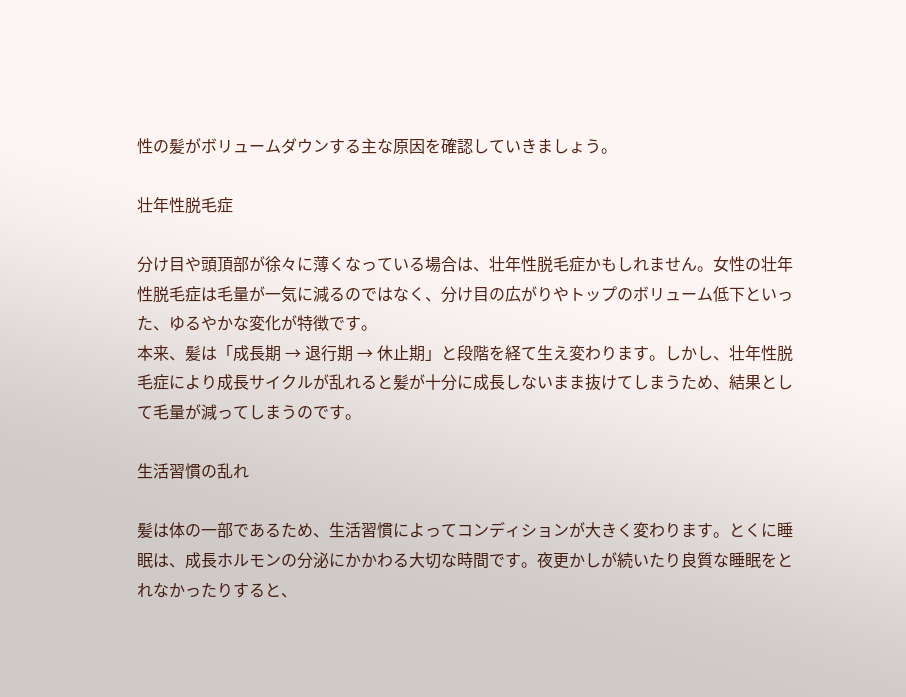性の髪がボリュームダウンする主な原因を確認していきましょう。

壮年性脱毛症

分け目や頭頂部が徐々に薄くなっている場合は、壮年性脱毛症かもしれません。女性の壮年性脱毛症は毛量が一気に減るのではなく、分け目の広がりやトップのボリューム低下といった、ゆるやかな変化が特徴です。
本来、髪は「成長期 → 退行期 → 休止期」と段階を経て生え変わります。しかし、壮年性脱毛症により成長サイクルが乱れると髪が十分に成長しないまま抜けてしまうため、結果として毛量が減ってしまうのです。

生活習慣の乱れ

髪は体の一部であるため、生活習慣によってコンディションが大きく変わります。とくに睡眠は、成長ホルモンの分泌にかかわる大切な時間です。夜更かしが続いたり良質な睡眠をとれなかったりすると、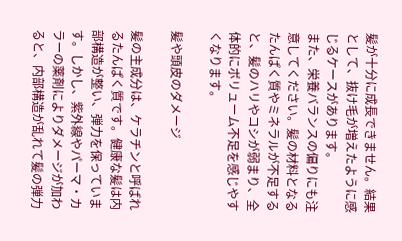髪が十分に成長できません。結果として、抜け毛が増えたように感じるケースがあります。
また、栄養バランスの偏りにも注意してください。髪の材料となるたんぱく質やミネラルが不足すると、髪のハリやコシが弱まり、全体的にボリューム不足を感じやすくなります。

髪や頭皮のダメージ

髪の主成分は、ケラチンと呼ばれるたんぱく質です。健康な髪は内部構造が整い、弾力を保っています。しかし、紫外線やパーマ・カラーの薬剤によりダメージが加わると、内部構造が乱れて髪の弾力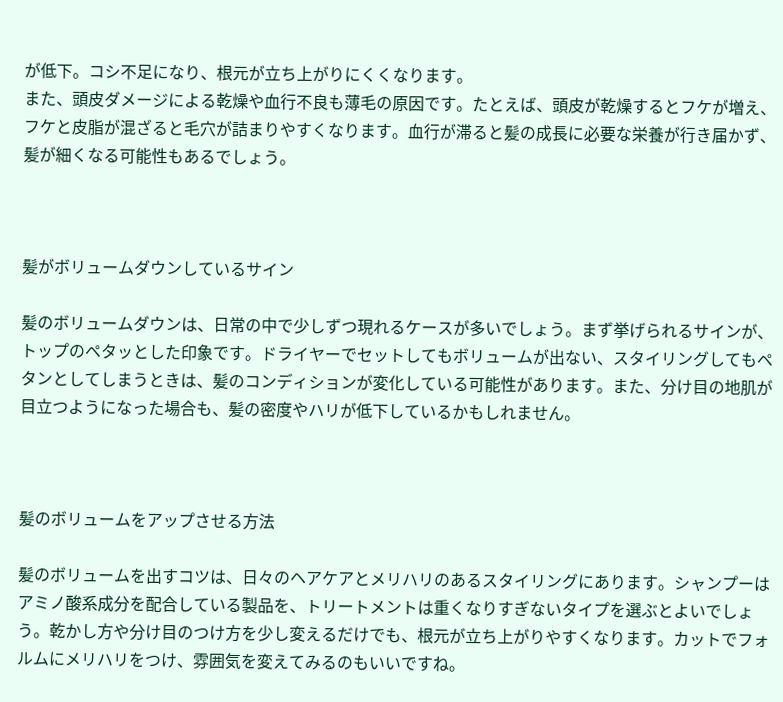が低下。コシ不足になり、根元が立ち上がりにくくなります。
また、頭皮ダメージによる乾燥や血行不良も薄毛の原因です。たとえば、頭皮が乾燥するとフケが増え、フケと皮脂が混ざると毛穴が詰まりやすくなります。血行が滞ると髪の成長に必要な栄養が行き届かず、髪が細くなる可能性もあるでしょう。



髪がボリュームダウンしているサイン

髪のボリュームダウンは、日常の中で少しずつ現れるケースが多いでしょう。まず挙げられるサインが、トップのペタッとした印象です。ドライヤーでセットしてもボリュームが出ない、スタイリングしてもペタンとしてしまうときは、髪のコンディションが変化している可能性があります。また、分け目の地肌が目立つようになった場合も、髪の密度やハリが低下しているかもしれません。



髪のボリュームをアップさせる方法

髪のボリュームを出すコツは、日々のヘアケアとメリハリのあるスタイリングにあります。シャンプーはアミノ酸系成分を配合している製品を、トリートメントは重くなりすぎないタイプを選ぶとよいでしょう。乾かし方や分け目のつけ方を少し変えるだけでも、根元が立ち上がりやすくなります。カットでフォルムにメリハリをつけ、雰囲気を変えてみるのもいいですね。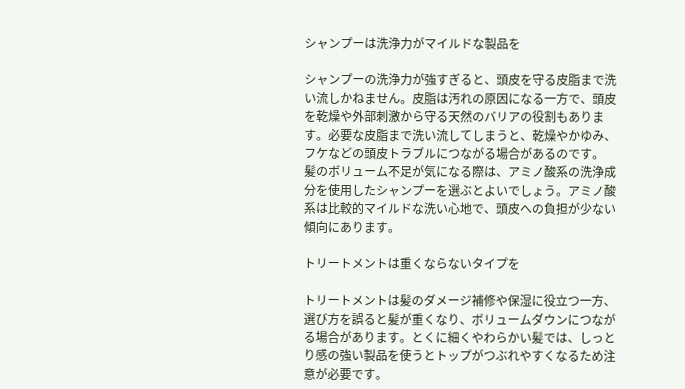シャンプーは洗浄力がマイルドな製品を

シャンプーの洗浄力が強すぎると、頭皮を守る皮脂まで洗い流しかねません。皮脂は汚れの原因になる一方で、頭皮を乾燥や外部刺激から守る天然のバリアの役割もあります。必要な皮脂まで洗い流してしまうと、乾燥やかゆみ、フケなどの頭皮トラブルにつながる場合があるのです。
髪のボリューム不足が気になる際は、アミノ酸系の洗浄成分を使用したシャンプーを選ぶとよいでしょう。アミノ酸系は比較的マイルドな洗い心地で、頭皮への負担が少ない傾向にあります。

トリートメントは重くならないタイプを

トリートメントは髪のダメージ補修や保湿に役立つ一方、選び方を誤ると髪が重くなり、ボリュームダウンにつながる場合があります。とくに細くやわらかい髪では、しっとり感の強い製品を使うとトップがつぶれやすくなるため注意が必要です。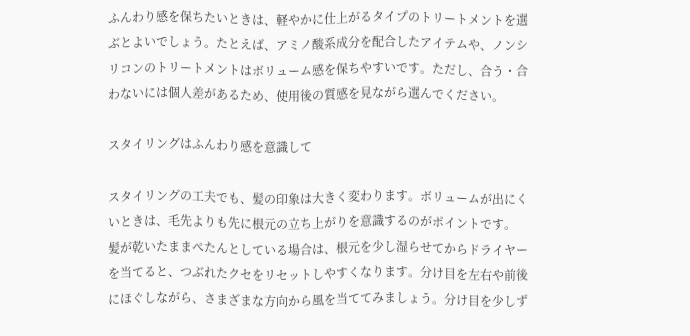ふんわり感を保ちたいときは、軽やかに仕上がるタイプのトリートメントを選ぶとよいでしょう。たとえば、アミノ酸系成分を配合したアイテムや、ノンシリコンのトリートメントはボリューム感を保ちやすいです。ただし、合う・合わないには個人差があるため、使用後の質感を見ながら選んでください。

スタイリングはふんわり感を意識して

スタイリングの工夫でも、髪の印象は大きく変わります。ボリュームが出にくいときは、毛先よりも先に根元の立ち上がりを意識するのがポイントです。
髪が乾いたままぺたんとしている場合は、根元を少し湿らせてからドライヤーを当てると、つぶれたクセをリセットしやすくなります。分け目を左右や前後にほぐしながら、さまざまな方向から風を当ててみましょう。分け目を少しず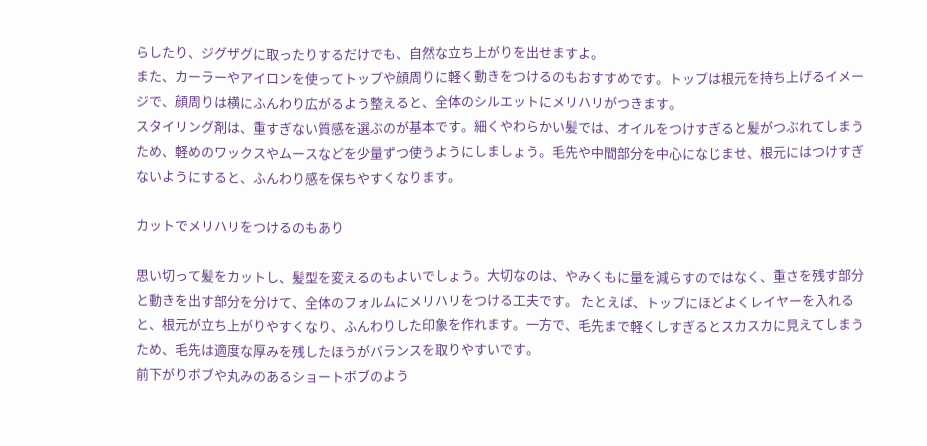らしたり、ジグザグに取ったりするだけでも、自然な立ち上がりを出せますよ。
また、カーラーやアイロンを使ってトップや顔周りに軽く動きをつけるのもおすすめです。トップは根元を持ち上げるイメージで、顔周りは横にふんわり広がるよう整えると、全体のシルエットにメリハリがつきます。
スタイリング剤は、重すぎない質感を選ぶのが基本です。細くやわらかい髪では、オイルをつけすぎると髪がつぶれてしまうため、軽めのワックスやムースなどを少量ずつ使うようにしましょう。毛先や中間部分を中心になじませ、根元にはつけすぎないようにすると、ふんわり感を保ちやすくなります。

カットでメリハリをつけるのもあり

思い切って髪をカットし、髪型を変えるのもよいでしょう。大切なのは、やみくもに量を減らすのではなく、重さを残す部分と動きを出す部分を分けて、全体のフォルムにメリハリをつける工夫です。 たとえば、トップにほどよくレイヤーを入れると、根元が立ち上がりやすくなり、ふんわりした印象を作れます。一方で、毛先まで軽くしすぎるとスカスカに見えてしまうため、毛先は適度な厚みを残したほうがバランスを取りやすいです。
前下がりボブや丸みのあるショートボブのよう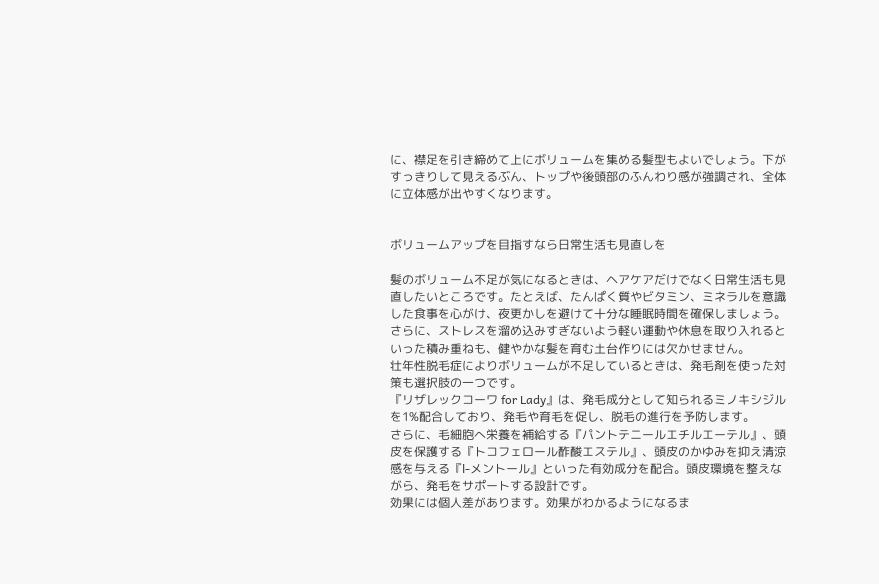に、襟足を引き締めて上にボリュームを集める髪型もよいでしょう。下がすっきりして見えるぶん、トップや後頭部のふんわり感が強調され、全体に立体感が出やすくなります。


ボリュームアップを目指すなら日常生活も見直しを

髪のボリューム不足が気になるときは、ヘアケアだけでなく日常生活も見直したいところです。たとえば、たんぱく質やビタミン、ミネラルを意識した食事を心がけ、夜更かしを避けて十分な睡眠時間を確保しましょう。さらに、ストレスを溜め込みすぎないよう軽い運動や休息を取り入れるといった積み重ねも、健やかな髪を育む土台作りには欠かせません。
壮年性脱毛症によりボリュームが不足しているときは、発毛剤を使った対策も選択肢の一つです。
『リザレックコーワ for Lady』は、発毛成分として知られるミノキシジルを1%配合しており、発毛や育毛を促し、脱毛の進行を予防します。
さらに、毛細胞へ栄養を補給する『パントテニールエチルエーテル』、頭皮を保護する『トコフェロール酢酸エステル』、頭皮のかゆみを抑え清涼感を与える『l-メントール』といった有効成分を配合。頭皮環境を整えながら、発毛をサポートする設計です。
効果には個人差があります。効果がわかるようになるま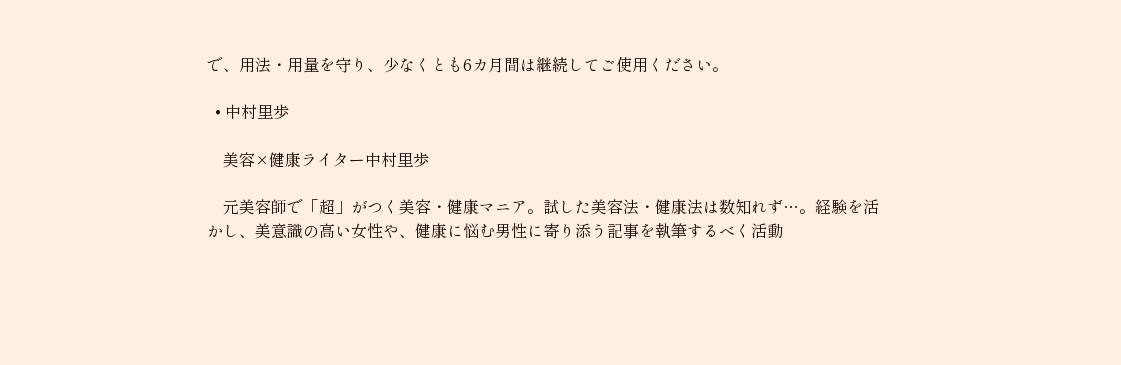で、用法・用量を守り、少なくとも6カ月間は継続してご使用ください。

  • 中村里歩

    美容×健康ライター中村里歩

    元美容師で「超」がつく美容・健康マニア。試した美容法・健康法は数知れず…。経験を活かし、美意識の高い女性や、健康に悩む男性に寄り添う記事を執筆するべく活動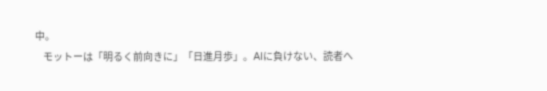中。
    モットーは「明るく前向きに」「日進月歩」。AIに負けない、読者へ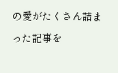の愛がたくさん詰まった記事を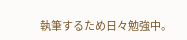執筆するため日々勉強中。